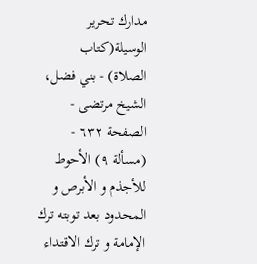مدارك تحرير الوسيلة(كتاب الصلاة) - بني فضل، الشيخ مرتضى - الصفحة ٦٣٢ - (مسألة ٩) الأحوط للأجذم و الأبرص و المحدود بعد توبته ترك الإمامة و ترك الاقتداء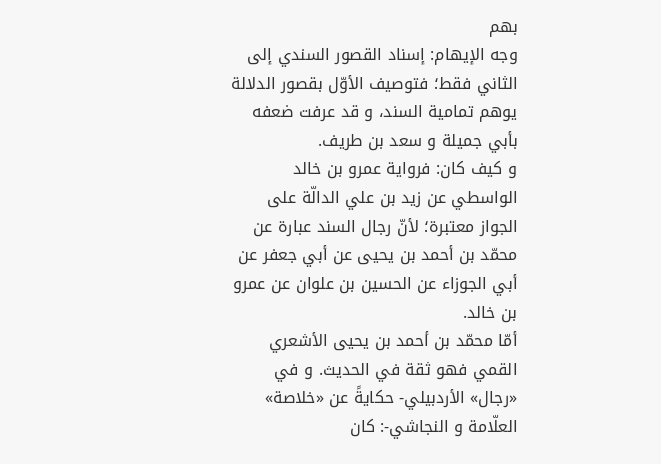بهم
وجه الإيهام: إسناد القصور السندي إلى الثاني فقط؛ فتوصيف الأوّل بقصور الدلالة يوهم تمامية السند، و قد عرفت ضعفه بأبي جميلة و سعد بن طريف.
و كيف كان: فرواية عمرو بن خالد الواسطي عن زيد بن علي الدالّة على الجواز معتبرة؛ لأنّ رجال السند عبارة عن محمّد بن أحمد بن يحيى عن أبي جعفر عن أبي الجوزاء عن الحسين بن علوان عن عمرو بن خالد.
أمّا محمّد بن أحمد بن يحيى الأشعري القمي فهو ثقة في الحديث. و في «رجال» الأردبيلي- حكايةً عن «خلاصة» العلّامة و النجاشي-: كان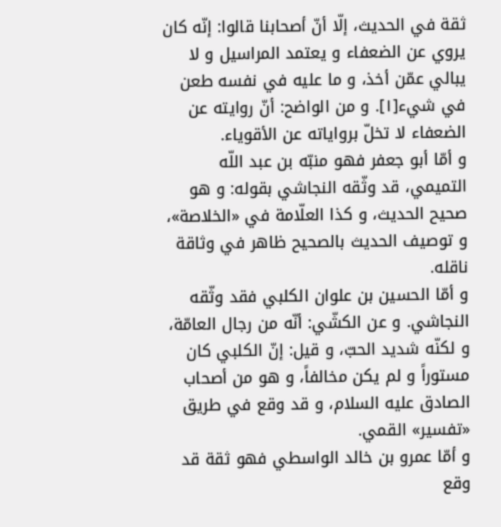ثقة في الحديث، إلّا أنّ أصحابنا قالوا: إنّه كان يروي عن الضعفاء و يعتمد المراسيل و لا يبالي عمّن أخذ، و ما عليه في نفسه طعن في شيء[١]. و من الواضح: أنّ روايته عن الضعفاء لا تخلّ برواياته عن الأقوياء.
و أمّا أبو جعفر فهو منبّه بن عبد اللّه التميمي، قد وثّقه النجاشي بقوله: و هو صحيح الحديث، و كذا العلّامة في «الخلاصة»، و توصيف الحديث بالصحيح ظاهر في وثاقة ناقله.
و أمّا الحسين بن علوان الكلبي فقد وثّقه النجاشي. و عن الكشّي: أنّه من رجال العامّة، و لكنّه شديد الحبّ، و قيل: إنّ الكلبي كان مستوراً و لم يكن مخالفاً، و هو من أصحاب الصادق عليه السلام، و قد وقع في طريق «تفسير» القمي.
و أمّا عمرو بن خالد الواسطي فهو ثقة قد وقع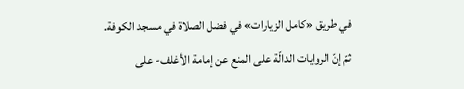في طريق «كامل الزيارات» في فضل الصلاة في مسجد الكوفة.
ثمّ إنّ الروايات الدالّة على المنع عن إمامة الأغلف- على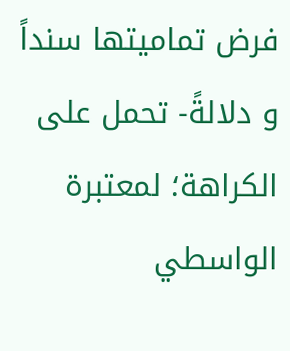فرض تماميتها سنداً و دلالةً- تحمل على الكراهة؛ لمعتبرة الواسطي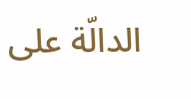الدالّة على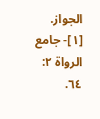الجواز.
[١]- جامع الرواة ٢: ٦٤.